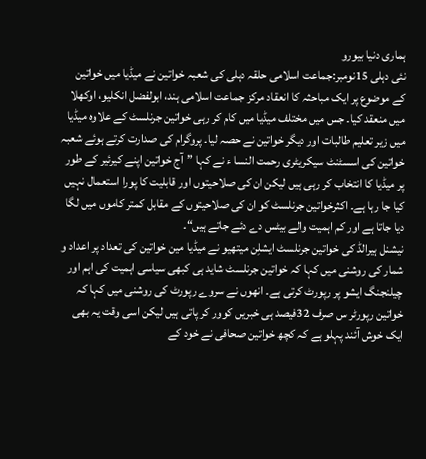ہماری دنیا بیورو
نئی دہلی 15نومبر:جماعت اسلامی حلقہ دہلی کی شعبہ خواتین نے میڈیا میں خواتین کے موضوع پر ایک مباحثہ کا انعقاد مرکز جماعت اسلامی ہند، ابولفضل انکلیو، اوکھلا میں منعقد کیا۔ جس میں مختلف میڈیا میں کام کر رہی خواتین جرنلسٹ کے علاوہ میڈیا میں زیر تعلیم طالبات اور دیگر خواتین نے حصہ لیا۔ پروگرام کی صدارت کرتے ہوئے شعبہ خواتین کی اسسٹنٹ سیکریٹری رحمت النسا ء نے کہا ”آج خواتین اپنے کیرئیر کے طور پر میڈیا کا انتخاب کر رہی ہیں لیکن ان کی صلاحیتوں اور قابلیت کا پورا استعمال نہیں کیا جا رہا ہے۔ اکثرخواتین جرنلسٹ کو ان کی صلاحیتوں کے مقابل کمتر کاموں میں لگا دیا جاتا ہے اور کم اہمیت والے بیٹس دے دئے جاتے ہیں“۔
نیشنل ہیرالڈ کی خواتین جرنلسٹ ایشلِن میتھیو نے میڈیا مین خواتین کی تعداد پر اعداد و شمار کی روشنی میں کہا کہ خواتین جرنلسٹ شاید ہی کبھی سیاسی اہمیت کی اہم اور چیلنجنگ ایشو پر رپورٹ کرتی ہے۔ انھوں نے سروے رپورٹ کی روشنی میں کہا کہ خواتین رپورٹر س صرف 32فیصد ہی خبریں کوور کر پاتی ہیں لیکن اسی وقت یہ بھی ایک خوش آئند پہلو ہے کہ کچھ خواتین صحافی نے خود کے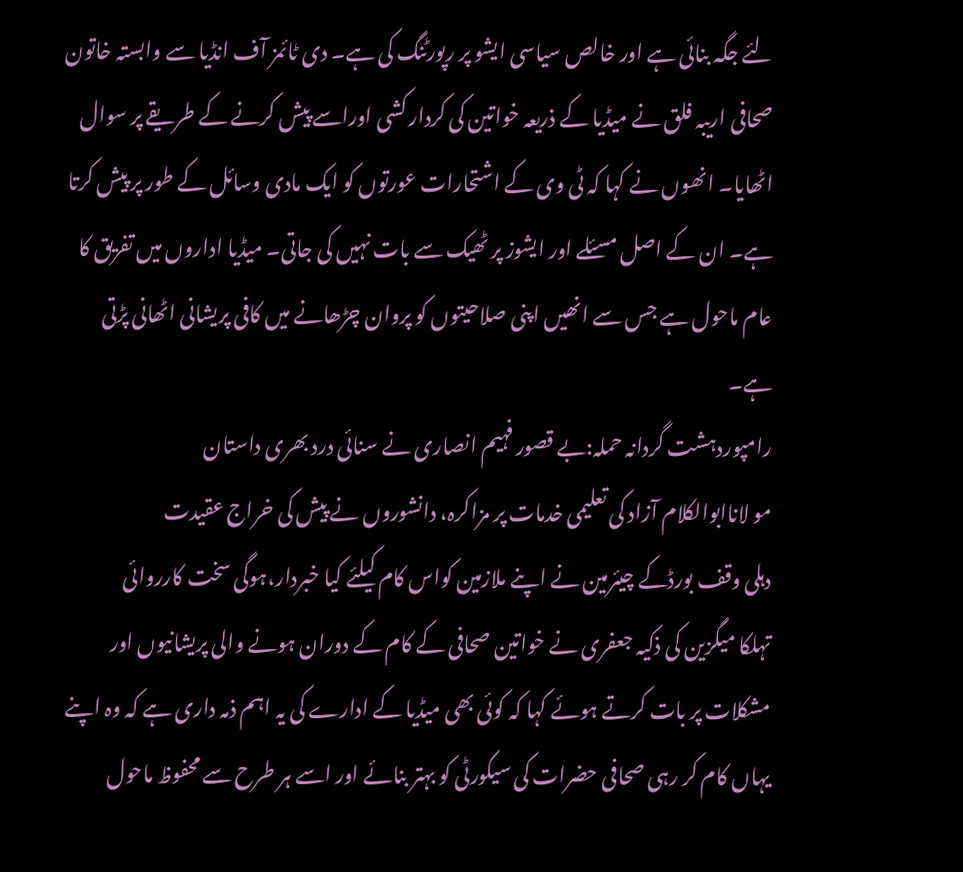لئے جگہ بنائی ہے اور خالص سیاسی ایشو پر رپورٹنگ کی ہے۔ دی ٹائمز آف انڈیا سے وابستہ خاتون صحافی اریبہ فلق نے میڈیا کے ذریعہ خواتین کی کردار کشی اوراسے پیش کرنے کے طریقے پر سوال اٹھایا۔ انھوں نے کہا کہ ٹی وی کے اشتحارات عورتوں کو ایک مادی وسائل کے طور پر پیش کرتا ہے۔ ان کے اصل مسئلے اور ایشوز پر ٹھیک سے بات نہیں کی جاتی۔ میڈیا اداروں میں تفریق کا عام ماحول ہے جس سے انھیں اپنی صلاحیتوں کو پروان چڑھانے میں کافی پریشانی اٹھانی پڑتی ہے۔
رامپوردہشت گردانہ حملہ:بے قصور فہیم انصاری نے سنائی درد بھری داستان
مو لاناابوالکلام آزاد کی تعلیمی خدمات پر مزاکرہ، دانشوروں نے پیش کی خراج عقیدت
دہلی وقف بورڈکے چیئرمین نے اپنے ملازمین کواس کام کیلئے کیا خبردار،ہوگی سخت کارروائی
تہلکا میگزین کی ذکیہ جعفری نے خواتین صحافی کے کام کے دوران ہونے والی پریشانیوں اور مشکلات پر بات کرتے ہوئے کہا کہ کوئی بھی میڈیا کے ادارے کی یہ اہم ذمہ داری ہے کہ وہ اپنے یہاں کام کر رہی صحافی حضرات کی سیکورٹی کو بہتر بنائے اور اسے ہر طرح سے محفوظ ماحول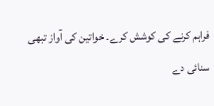فراہم کرنے کی کوشش کرے۔ خواتین کی آواز تبھی سنائی دے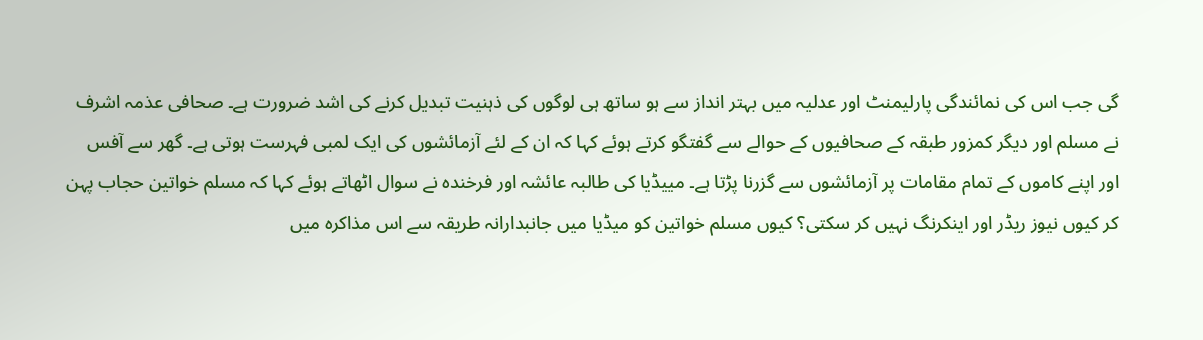گی جب اس کی نمائندگی پارلیمنٹ اور عدلیہ میں بہتر انداز سے ہو ساتھ ہی لوگوں کی ذہنیت تبدیل کرنے کی اشد ضرورت ہے۔ صحافی عذمہ اشرف نے مسلم اور دیگر کمزور طبقہ کے صحافیوں کے حوالے سے گفتگو کرتے ہوئے کہا کہ ان کے لئے آزمائشوں کی ایک لمبی فہرست ہوتی ہے۔ گھر سے آفس اور اپنے کاموں کے تمام مقامات پر آزمائشوں سے گزرنا پڑتا ہے۔ مییڈیا کی طالبہ عائشہ اور فرخندہ نے سوال اٹھاتے ہوئے کہا کہ مسلم خواتین حجاب پہن کر کیوں نیوز ریڈر اور اینکرنگ نہیں کر سکتی؟ کیوں مسلم خواتین کو میڈیا میں جانبدارانہ طریقہ سے اس مذاکرہ میں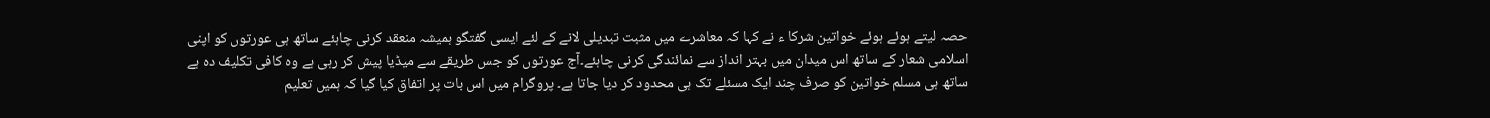حصہ لیتے ہوئے ہوئے خواتین شرکا ء نے کہا کہ معاشرے میں مثبت تبدیلی لانے کے لئے ایسی گفتگو ہمیشہ منعقد کرنی چاہئے ساتھ ہی عورتوں کو اپنی اسلامی شعار کے ساتھ اس میدان میں بہتر انداز سے نمائندگی کرنی چاہئے۔آج عورتوں کو جس طریقے سے میڈیا پیش کر رہی ہے وہ کافی تکلیف دہ ہے ساتھ ہی مسلم خواتین کو صرف چند ایک مسئلے تک ہی محدود کر دیا جاتا ہے۔ پروگرام میں اس بات پر اتفاق کیا گیا کہ ہمیں تعلیم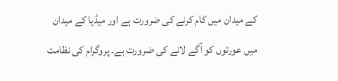کے میدان میں کام کرنے کی ضرورت ہے اور میڈیا کے میدان میں عورتوں کو آگے لانے کی ضرورت ہے۔ پروگرام کی نظامت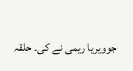جوویریا ریمی نے کی۔ حلقہ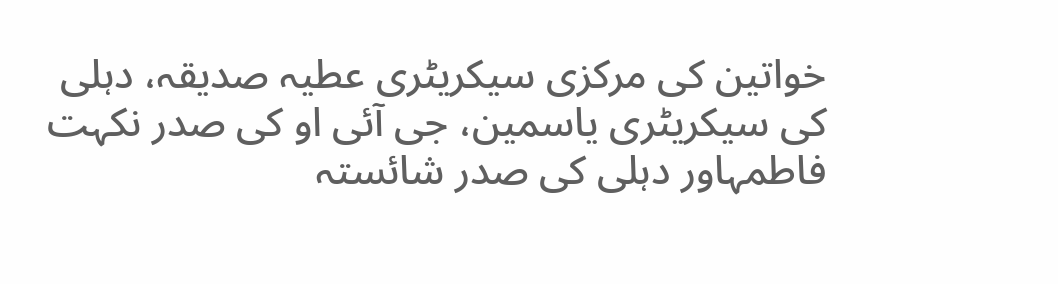خواتین کی مرکزی سیکریٹری عطیہ صدیقہ، دہلی کی سیکریٹری یاسمین، جی آئی او کی صدر نکہت فاطمہاور دہلی کی صدر شائستہ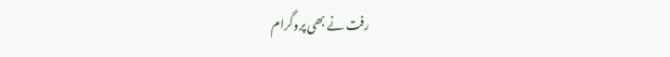رفت نے بھی پروگرام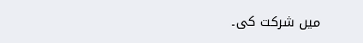میں شرکت کی۔